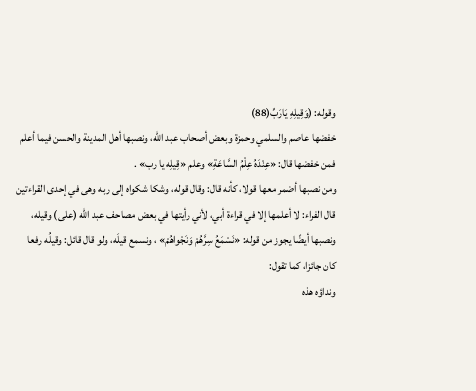وقوله: (وَقِيلِهِ يَارَبِّ(88)
خفضها عاصم والسلمي وحمزة وبعض أصحاب عبد الله، ونصبها أهل المدينة والحسن فيما أعلم
فمن خفضها قال: «عِنْدَهُ عِلْمُ السَّاعَةِ» وعلم «قِيلِه يا رب» .
ومن نصبها أضمر معها قولا، كأنه قال: وقال قوله، وشكا شكواه إلى ربه وهى في إحدى القراءتين قال الفراء: لا أعلمها إلا في قراءة أبي، لأني رأيتها في بعض مصاحف عبد الله (على) وقيله، ونصبها أيضًا يجوز من قوله: «نَسْمَعُ سِرَّهُمْ وَنَجْواهُمْ» ، ونسمع قيلَه، ولو قال قائل: وقيلُه رفعا كان جائزا، كما تقول:
ونداؤه هذه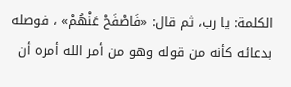الكلمة: يا رب، ثم قال: «فَاصْفَحْ عَنْهُمْ» ، فوصله بدعائه كأنه من قوله وهو من أمر الله أمره أن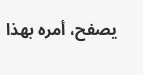يصفح، أمره بهذا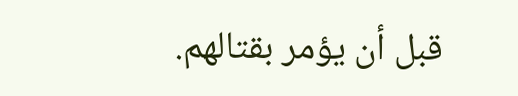قبل أن يؤمر بقتالهم.